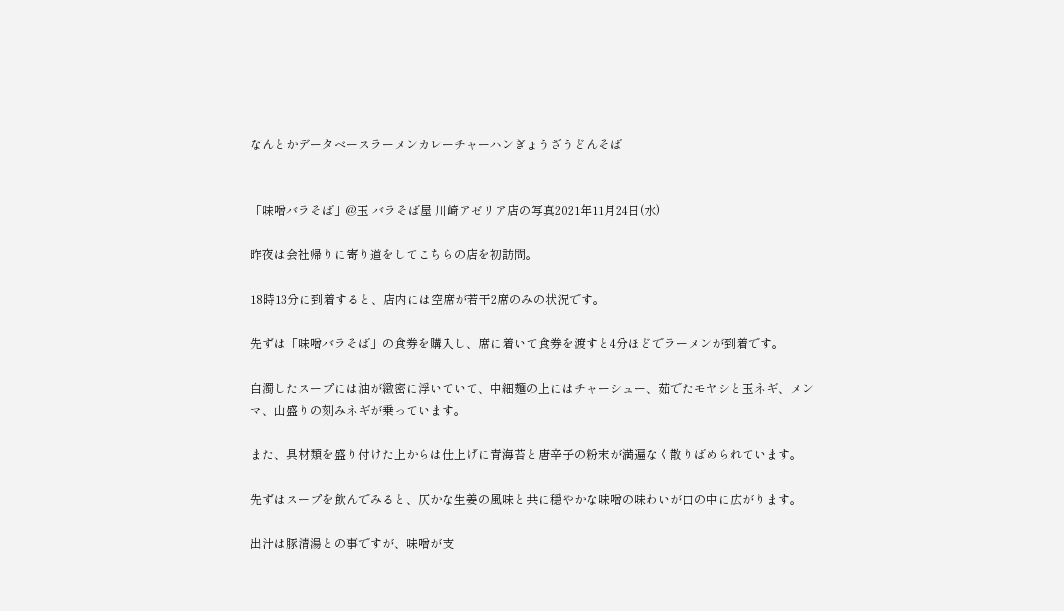なんとかデータベースラーメンカレーチャーハンぎょうざうどんそば


「味噌バラそば」@玉 バラそば屋 川崎アゼリア店の写真2021年11月24日(水)

昨夜は会社帰りに寄り道をしてこちらの店を初訪問。

18時13分に到着すると、店内には空席が若干2席のみの状況です。

先ずは「味噌バラそば」の食券を購入し、席に着いて食券を渡すと4分ほどでラーメンが到着です。

白濁したスープには油が緻密に浮いていて、中細麺の上にはチャーシュー、茹でたモヤシと玉ネギ、メンマ、山盛りの刻みネギが乗っています。

また、具材類を盛り付けた上からは仕上げに青海苔と唐辛子の粉末が満遍なく散りばめられています。

先ずはスープを飲んでみると、仄かな生姜の風味と共に穏やかな味噌の味わいが口の中に広がります。

出汁は豚清湯との事ですが、味噌が支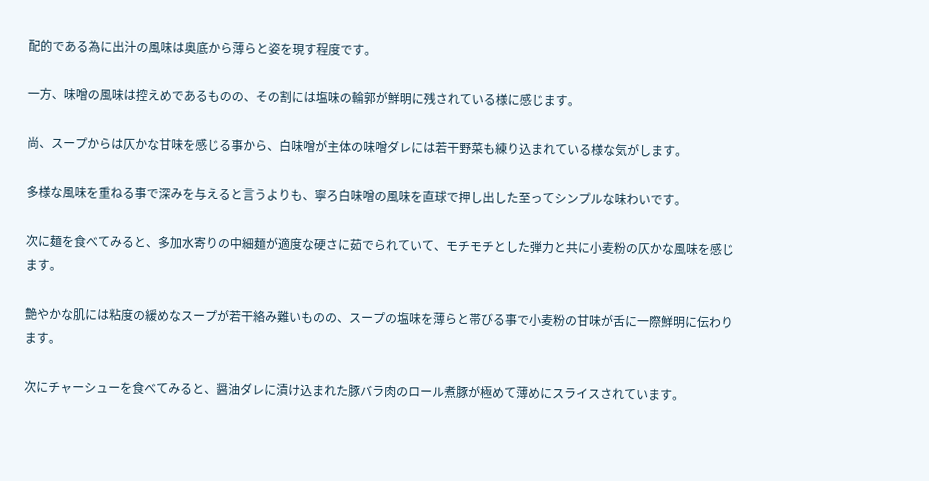配的である為に出汁の風味は奥底から薄らと姿を現す程度です。

一方、味噌の風味は控えめであるものの、その割には塩味の輪郭が鮮明に残されている様に感じます。

尚、スープからは仄かな甘味を感じる事から、白味噌が主体の味噌ダレには若干野菜も練り込まれている様な気がします。

多様な風味を重ねる事で深みを与えると言うよりも、寧ろ白味噌の風味を直球で押し出した至ってシンプルな味わいです。

次に麺を食べてみると、多加水寄りの中細麺が適度な硬さに茹でられていて、モチモチとした弾力と共に小麦粉の仄かな風味を感じます。

艶やかな肌には粘度の緩めなスープが若干絡み難いものの、スープの塩味を薄らと帯びる事で小麦粉の甘味が舌に一際鮮明に伝わります。

次にチャーシューを食べてみると、醤油ダレに漬け込まれた豚バラ肉のロール煮豚が極めて薄めにスライスされています。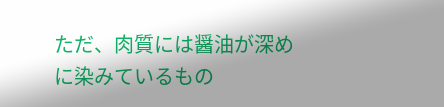ただ、肉質には醤油が深めに染みているもの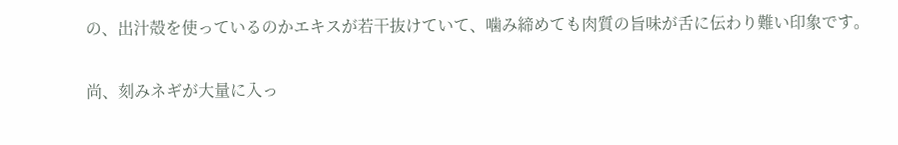の、出汁殻を使っているのかエキスが若干抜けていて、噛み締めても肉質の旨味が舌に伝わり難い印象です。

尚、刻みネギが大量に入っ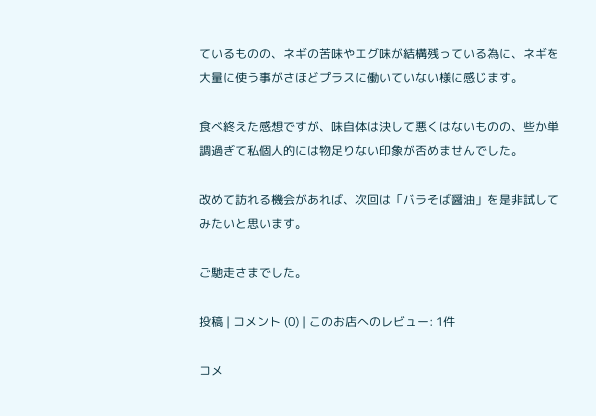ているものの、ネギの苦味やエグ味が結構残っている為に、ネギを大量に使う事がさほどプラスに働いていない様に感じます。

食べ終えた感想ですが、味自体は決して悪くはないものの、些か単調過ぎて私個人的には物足りない印象が否めませんでした。

改めて訪れる機会があれば、次回は「バラそば醤油」を是非試してみたいと思います。

ご馳走さまでした。

投稿 | コメント (0) | このお店へのレビュー: 1件

コメ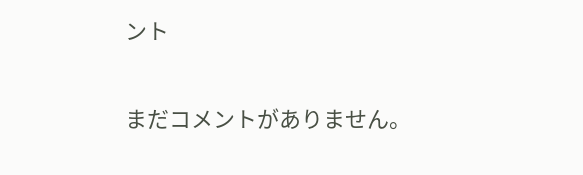ント

まだコメントがありません。